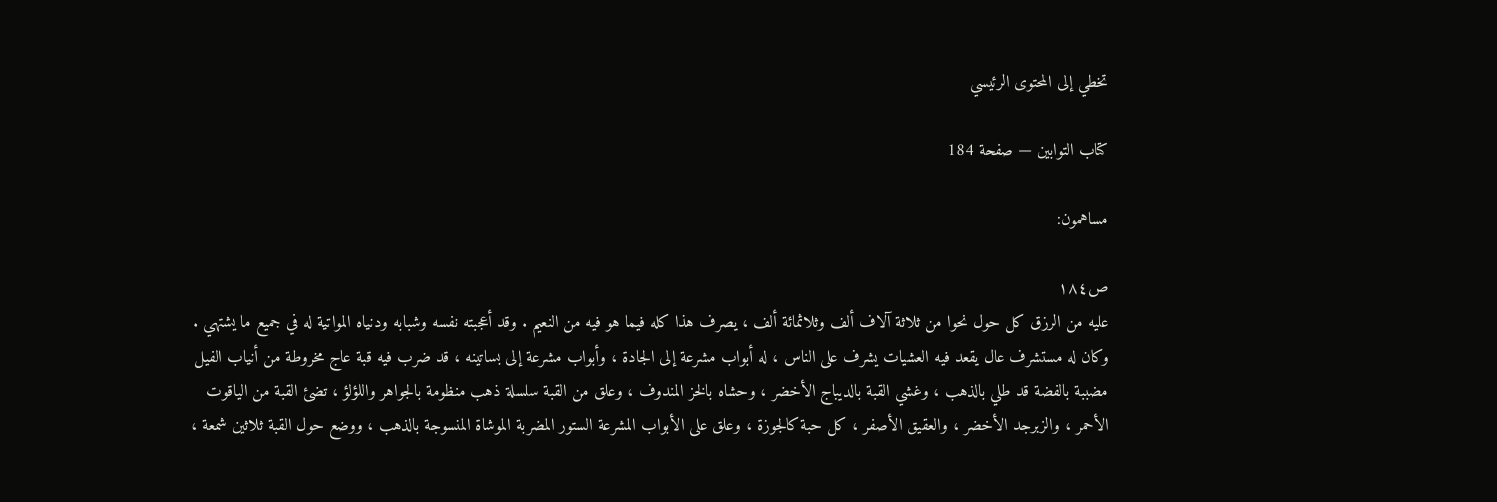تخطي إلى المحتوى الرئيسي

كتاب التوابين — صفحة 184

مساهمون:

ص١٨٤
عليه من الرزق كل حول نحوا من ثلاثة آلاف ألف وثلاثمائة ألف ، يصرف هذا كله فيما هو فيه من النعيم . وقد أعجبته نفسه وشبابه ودنياه المواتية له في جميع ما يشتهي . وكان له مستشرف عال يقعد فيه العشيات يشرف على الناس ، له أبواب مشرعة إلى الجادة ، وأبواب مشرعة إلى بساتينه ، قد ضرب فيه قبة عاج مخروطة من أنياب الفيل مضببة بالفضة قد طلي بالذهب ، وغشي القبة بالديباج الأخضر ، وحشاه بالخز المندوف ، وعلق من القبة سلسلة ذهب منظومة بالجواهر واللؤلؤ ، تضئ القبة من الياقوت الأحمر ، والزبرجد الأخضر ، والعقيق الأصفر ، كل حبة كالجوزة ، وعلق على الأبواب المشرعة الستور المضربة الموشاة المنسوجة بالذهب ، ووضع حول القبة ثلاثين شمعة ،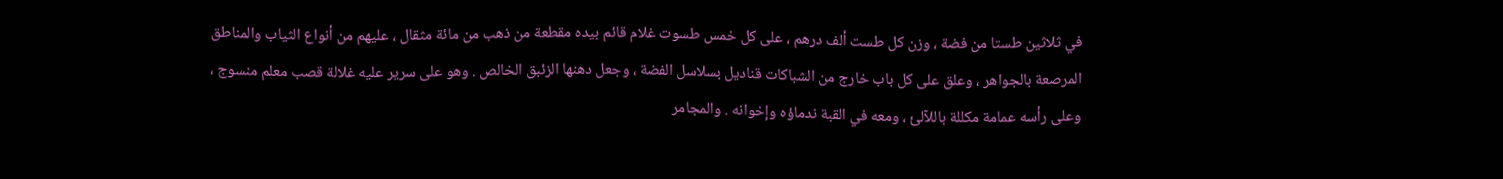في ثلاثين طستا من فضة ، وزن كل طست ألف درهم ، على كل خمس طسوت غلام قائم بيده مقطعة من ذهب من مائة مثقال ، عليهم من أنواع الثياب والمناطق المرصعة بالجواهر ، وعلق على كل باب خارج من الشباكات قناديل بسلاسل الفضة ، وجعل دهنها الزئبق الخالص . وهو على سرير عليه غلالة قصب معلم منسوج ، وعلى رأسه عمامة مكللة باللآلئ ، ومعه في القبة ندماؤه وإخوانه . والمجامر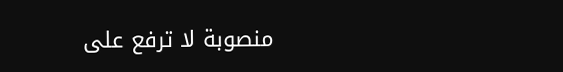منصوبة لا ترفع على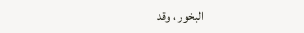البخور ، وقد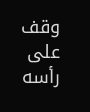وقف على رأسه